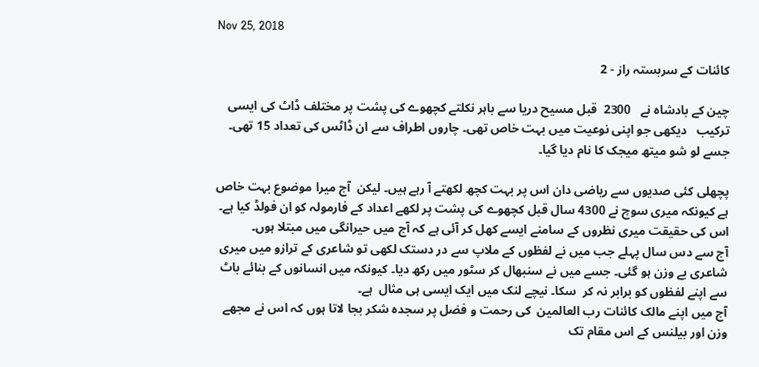Nov 25, 2018

کائنات کے سربستہ راز - 2

چین کے بادشاہ نے   2300  قبل مسیح دریا سے باہر نکلتے کچھوے کی پشت پر مختلف ڈاٹ کی ایسی ترکیب   دیکھی جو اپنی نوعیت میں بہت خاص تھی۔ چاروں اطراف سے ان ڈاٹس کی تعداد 15 تھی۔ جسے لو شو میتھ میجک کا نام دیا گیا۔

پچھلی کئی صدیوں سے ریاضی دان اس پر بہت کچھ لکھتے آ رہے ہیں۔ لیکن  آج میرا موضوع بہت خاص ہے کیونکہ میری سوچ نے 4300 سال قبل کچھوے کی پشت پر لکھے اعداد کے فارمولہ کو ان فولڈ کیا ہے۔ اس کی حقیقت میری نظروں کے سامنے ایسے کھل کر آئی ہے کہ آج میں حیرانگی میں مبتلا ہوں۔
آج سے دس سال پہلے جب میں نے لفظوں کے ملاپ سے در دستک لکھی تو شاعری کے ترازو میں میری شاعری بے وزن ہو گئی۔ جسے میں نے سنبھال کر سٹور میں رکھ دیا۔ کیونکہ میں انسانوں کے بنائے باٹ سے اپنے لفظوں کو برابر نہ کر  سکا۔ نیچے لنک میں ایک ایسی ہی مثال  ہے۔
آج میں اپنے مالک کائنات رب العالمین  کی رحمت و فضل پر سجدہ شکر بجا لاتا ہوں کہ اس نے مجھے وزن اور بیلنس کے اس مقام تک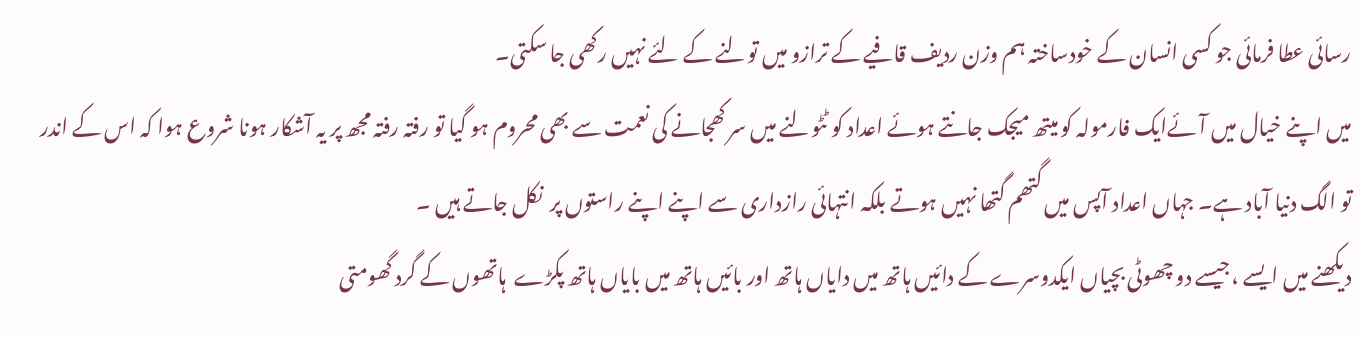رسائی عطا فرمائی جو کسی انسان کے خودساختہ ہم وزن ردیف قافیے کے ترازو میں تولنے کے لئے نہیں رکھی جا سکتی۔
میں اپنے خیال میں آئےایک فارمولہ کو میتھ میجک جانتے ہوئے اعداد کو ٹٹولنے میں سر کھجانے کی نعمت سے بھی محروم ہو گیا تو رفتہ رفتہ مجھ پر یہ آشکار ہونا شروع ہوا کہ اس کے اندر تو الگ دنیا آباد ہے۔ جہاں اعداد آپس میں گتھم گتھا نہیں ہوتے بلکہ انتہائی رازداری سے اپنے اپنے راستوں پر  نکل جاتے ہیں ۔
دیکھنے میں ایسے ،جیسے دو چھوٹی بچیاں ایکدوسرے کے دائیں ہاتھ میں دایاں ہاتھ اور بائیں ہاتھ میں بایاں ہاتھ پکڑے  ہاتھوں کے گرد گھومتی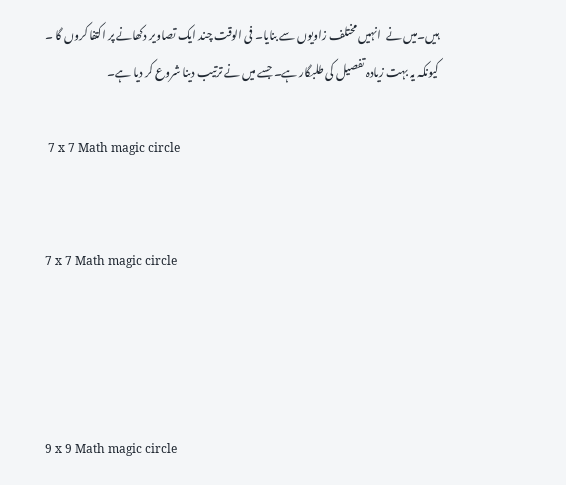ہیں۔میں نے  انہیں مختلف زاویوں سے بنایا۔ فی الوقت چند ایک تصاویر دکھانے پر اکتفا کروں گا ۔
کیونکہ یہ بہت زیادہ تفصیل کی طلبگار ہے۔ جسے میں نے ترتیب دینا شروع کر دیا ہے۔

 7 x 7 Math magic circle


7 x 7 Math magic circle




9 x 9 Math magic circle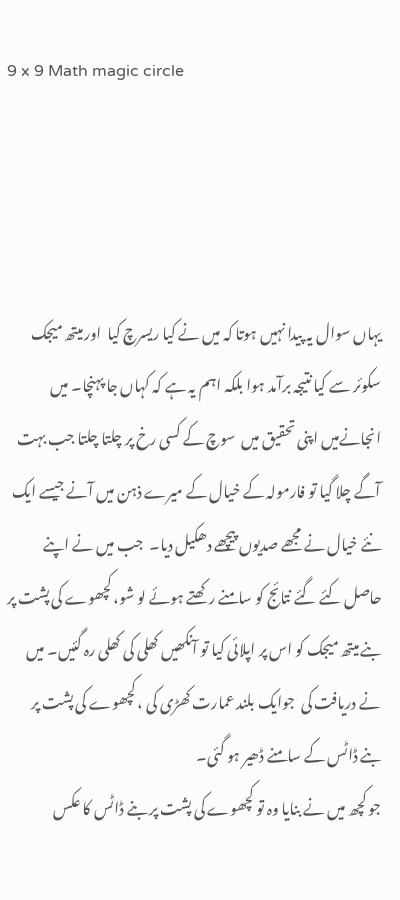9 x 9 Math magic circle




یہاں سوال یہ پیدا نہیں ہوتا کہ میں نے کیا ریسرچ کیا  اور میتھ میجک سکوئر سے کیا نتیجہ برآمد ہوا بلکہ اہم یہ ہے کہ کہاں جا پہنچا۔ میں انجانےمیں اپنی تحقیق میں  سوچ کے کسی رخ پر چلتا چلتا جب بہت آگے چلا گیا تو فارمولہ کے خیال کے میرے ذہن میں آنے جیسے ایک نئے خیال نے مجھے صدیوں پیچھے دھکیل دیا۔  جب میں نے اپنے حاصل کئے گئے نتائج کو سامنے رکھتے ہوئے لو شو، کچھوے کی پشت پر بنے میتھ میجک کو اس پر اپلائی کیا تو آنکھیں کھلی کی کھلی رہ گئیں۔ میں نے دریافت کی  جوایک بلند عمارت کھڑی کی ، کچھوے کی پشت پر بنے ڈاٹس کے سامنے ڈھیر ہو گئی۔
جو کچھ میں نے بنایا وہ تو کچھوے کی پشت پر بنے ڈاٹس کا عکس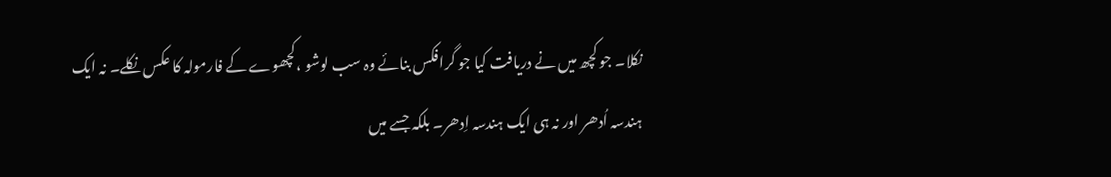نکلا۔ جو کچھ میں نے دریافت کیا جو گرافکس بنائے وہ سب لوشو ،کچھوے کے فارمولہ کا عکس نکلے۔ نہ ایک ہندسہ اُدھر اور نہ ہی ایک ہندسہ اِدھر۔ بلکہ جسے میں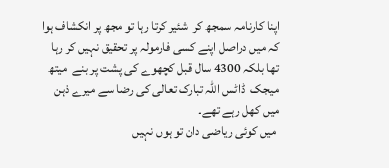اپنا کارنامہ سمجھ کر  شئیر کرتا رہا تو مجھ پر انکشاف ہوا کہ میں دراصل اپنے کسی فارمولہ پر تحقیق نہیں کر رہا تھا بلکہ 4300 سال قبل کچھوے کی پشت پر بنے  میتھ میجک  ڈاٹس اللہ تبارک تعالی کی رضا سے میرے ذہن میں کھل رہے تھے۔
 میں کوئی ریاضی دان تو ہوں نہیں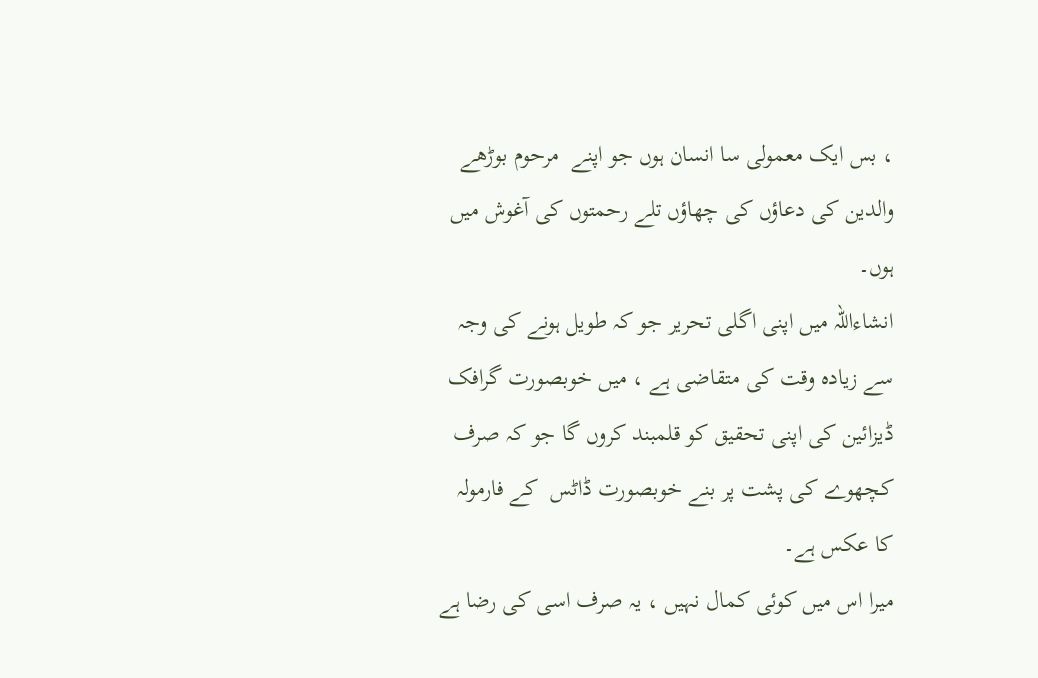، بس ایک معمولی سا انسان ہوں جو اپنے  مرحوم بوڑھے والدین کی دعاؤں کی چھاؤں تلے رحمتوں کی آغوش میں ہوں۔
انشاءاللہ میں اپنی اگلی تحریر جو کہ طویل ہونے کی وجہ سے زیادہ وقت کی متقاضی ہے ، میں خوبصورت گرافک ڈیزائین کی اپنی تحقیق کو قلمبند کروں گا جو کہ صرف کچھوے کی پشت پر بنے خوبصورت ڈاٹس  کے فارمولہ  کا عکس ہے۔
میرا اس میں کوئی کمال نہیں ، یہ صرف اسی کی رضا ہے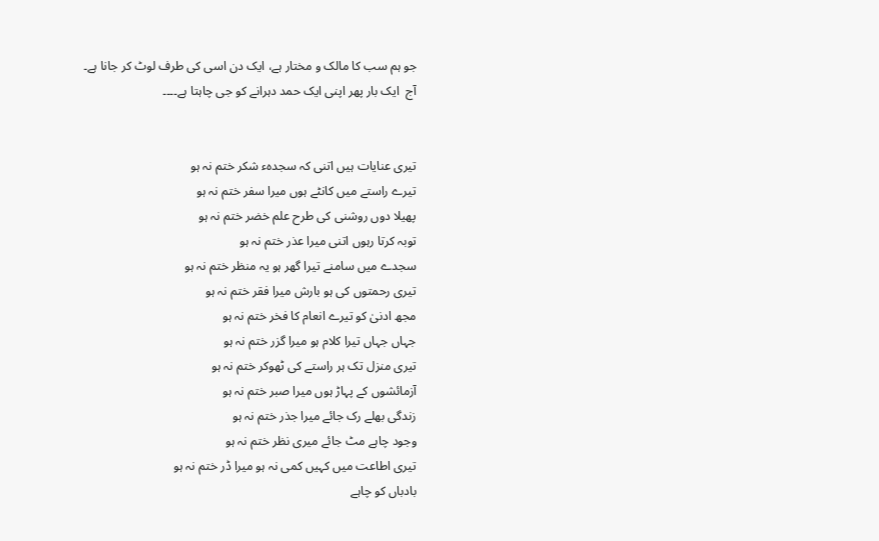جو ہم سب کا مالک و مختار ہے، ایک دن اسی کی طرف لوٹ کر جانا ہے۔
آج  ایک بار پھر اپنی ایک حمد دہرانے کو جی چاہتا ہے۔۔۔۔


تیری عنایات ہیں اتنی کہ سجدہء شکر ختم نہ ہو
تیرے راستے میں کانٹے ہوں میرا سفر ختم نہ ہو
پھیلا دوں روشنی کی طرح علم خضر ختم نہ ہو
توبہ کرتا رہوں اتنی میرا عذر ختم نہ ہو
سجدے میں سامنے تیرا گھر ہو یہ منظر ختم نہ ہو
تیری رحمتوں کی ہو بارش میرا فقر ختم نہ ہو
مجھ ادنیٰ کو تیرے انعام کا فخر ختم نہ ہو
جہاں جہاں تیرا کلام ہو میرا گزر ختم نہ ہو
تیری منزل تک ہر راستے کی ٹھوکر ختم نہ ہو
آزمائشوں کے پہاڑ ہوں میرا صبر ختم نہ ہو
زندگی بھلے رک جائے میرا جذر ختم نہ ہو
وجود چاہے مٹ جائے میری نظر ختم نہ ہو
تیری اطاعت میں کہیں کمی نہ ہو میرا ڈر ختم نہ ہو
بادباں کو چاہے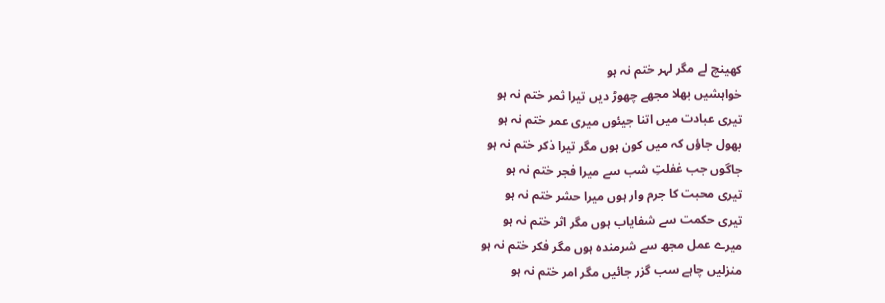کھینچ لے مگر لہر ختم نہ ہو
خواہشیں بھلا مجھے چھوڑ دیں تیرا ثمر ختم نہ ہو
تیری عبادت میں اتنا جیئوں میری عمر ختم نہ ہو
بھول جاؤں کہ میں کون ہوں مگر تیرا ذکر ختم نہ ہو
جاگوں جب غفلتِ شب سے میرا فجر ختم نہ ہو
تیری محبت کا جرم وار ہوں میرا حشر ختم نہ ہو
تیری حکمت سے شفایاب ہوں مگر اثر ختم نہ ہو
میرے عمل مجھ سے شرمندہ ہوں مگر فکر ختم نہ ہو
منزلیں چاہے سب گزر جائیں مگر امر ختم نہ ہو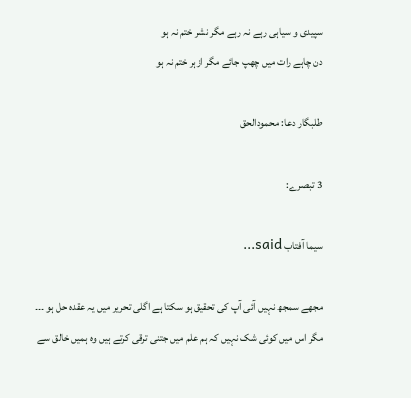سپیدی و سیاہی رہے نہ رہے مگر نشر ختم نہ ہو
دن چاہے رات میں چھپ جائے مگر ازہر ختم نہ ہو

طلبگار دعا: محمودالحق

3 تبصرے:

سیما آفتاب said...

مجھے سمجھ نہیں آئی آپ کی تحقیق ہو سکتا ہے اگلی تحریر میں یہ عقدہ حل ہو ۔۔۔ مگر اس میں کوئی شک نہیں کہ ہم علم میں جتنی ترقی کرتے ہیں وہ ہمیں خالق سے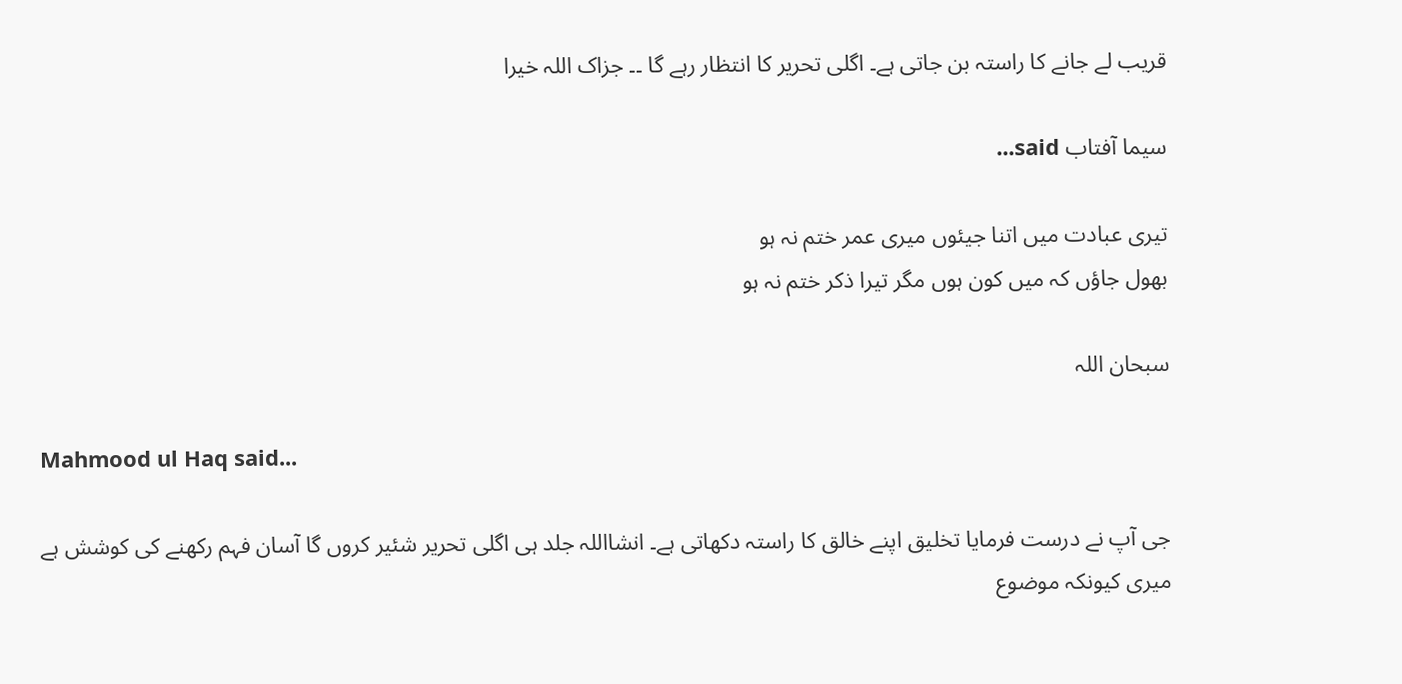قریب لے جانے کا راستہ بن جاتی ہے۔ اگلی تحریر کا انتظار رہے گا ۔۔ جزاک اللہ خیرا

سیما آفتاب said...

تیری عبادت میں اتنا جیئوں میری عمر ختم نہ ہو
بھول جاؤں کہ میں کون ہوں مگر تیرا ذکر ختم نہ ہو

سبحان اللہ

Mahmood ul Haq said...

جی آپ نے درست فرمایا تخلیق اپنے خالق کا راستہ دکھاتی ہے۔ انشااللہ جلد ہی اگلی تحریر شئیر کروں گا آسان فہم رکھنے کی کوشش ہے میری کیونکہ موضوع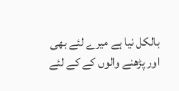بالکل نیا ہے میرے لئے بھی اور پڑھنے والوں کے کے لئے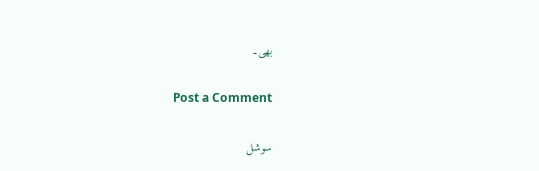بھی۔

Post a Comment

سوشل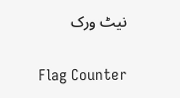نیٹ ورک

Flag Counter